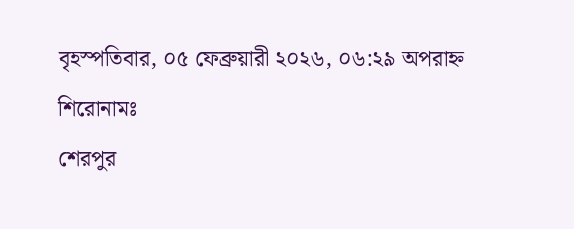বৃহস্পতিবার, ০৫ ফেব্রুয়ারী ২০২৬, ০৬:২৯ অপরাহ্ন
শিরোনামঃ
শেরপুর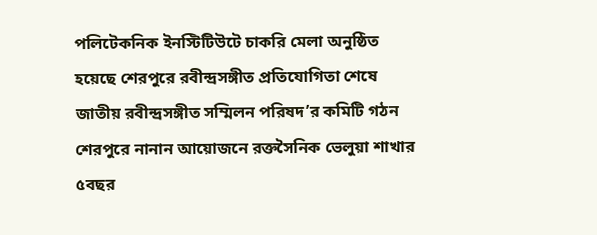পলিটেকনিক ইনস্টিটিউটে চাকরি মেলা অনুষ্ঠিত হয়েছে শেরপুরে রবীন্দ্রসঙ্গীত প্রতিযোগিতা শেষে জাতীয় রবীন্দ্রসঙ্গীত সম্মিলন পরিষদ’র কমিটি গঠন শেরপুরে নানান আয়োজনে রক্তসৈনিক ভেলুয়া শাখার ৫বছর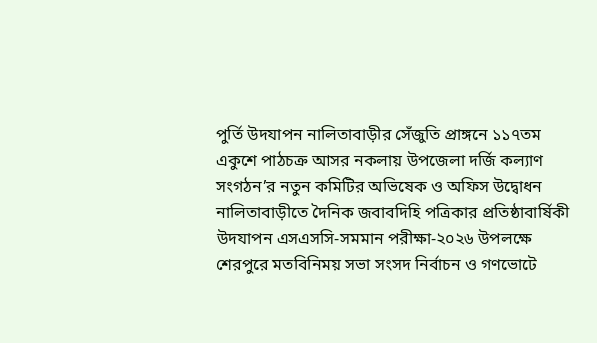পুর্তি উদযাপন নালিতাবাড়ীর সেঁজুতি প্রাঙ্গনে ১১৭তম একুশে পাঠচক্র আসর নকলায় উপজেলা দর্জি কল্যাণ সংগঠন’র নতুন কমিটির অভিষেক ও অফিস উদ্বোধন নালিতাবাড়ীতে দৈনিক জবাবদিহি পত্রিকার প্রতিষ্ঠাবার্ষিকী উদযাপন এসএসসি-সমমান পরীক্ষা-২০২৬ উপলক্ষে শেরপুরে মতবিনিময় সভা সংসদ নির্বাচন ও গণভোটে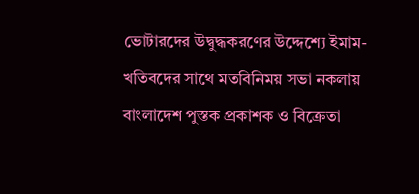ভোটারদের উদ্বুদ্ধকরণের উদ্দেশ্যে ইমাম-খতিবদের সাথে মতবিনিময় সভা নকলায় বাংলাদেশ পুস্তক প্রকাশক ও বিক্রেতা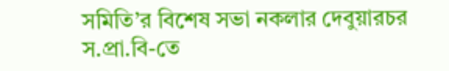সমিতি’র বিশেষ সভা নকলার দেবুয়ারচর স.প্রা.বি-তে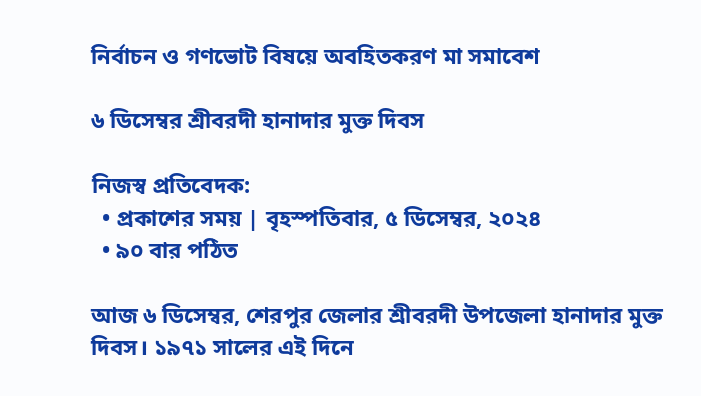নির্বাচন ও গণভোট বিষয়ে অবহিতকরণ মা সমাবেশ

৬ ডিসেম্বর শ্রীবরদী হানাদার মুক্ত দিবস

নিজস্ব প্রতিবেদক:
  • প্রকাশের সময় | বৃহস্পতিবার, ৫ ডিসেম্বর, ২০২৪
  • ৯০ বার পঠিত

আজ ৬ ডিসেম্বর, শেরপুর জেলার শ্রীবরদী উপজেলা হানাদার মুক্ত দিবস। ১৯৭১ সালের এই দিনে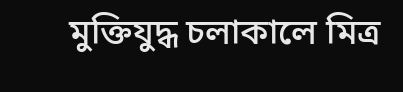মুক্তিযুদ্ধ চলাকালে মিত্র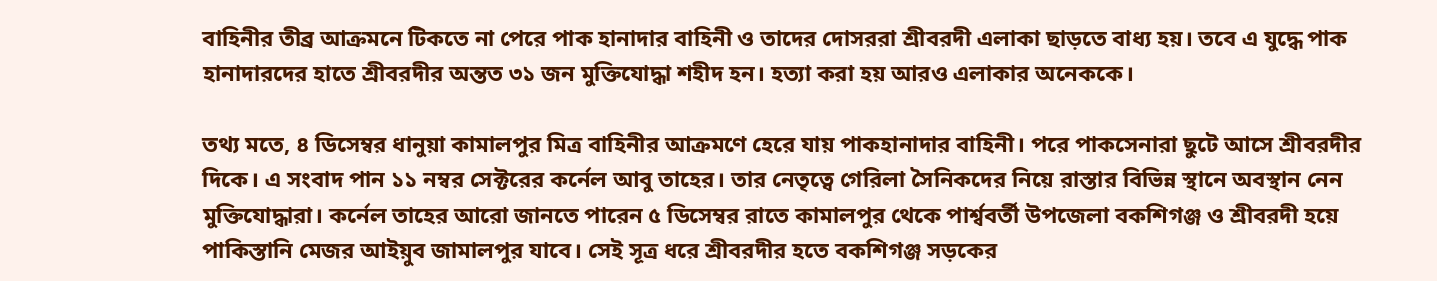বাহিনীর তীব্র আক্রমনে টিকতে না পেরে পাক হানাদার বাহিনী ও তাদের দোসররা শ্রীবরদী এলাকা ছাড়তে বাধ্য হয়। তবে এ যুদ্ধে পাক হানাদারদের হাতে শ্রীবরদীর অন্তত ৩১ জন মুক্তিযোদ্ধা শহীদ হন। হত্যা করা হয় আরও এলাকার অনেককে।

তথ্য মতে, ৪ ডিসেম্বর ধানুয়া কামালপুর মিত্র বাহিনীর আক্রমণে হেরে যায় পাকহানাদার বাহিনী। পরে পাকসেনারা ছুটে আসে শ্রীবরদীর দিকে। এ সংবাদ পান ১১ নম্বর সেক্টরের কর্নেল আবু তাহের। তার নেতৃত্বে গেরিলা সৈনিকদের নিয়ে রাস্তার বিভিন্ন স্থানে অবস্থান নেন মুক্তিযোদ্ধারা। কর্নেল তাহের আরো জানতে পারেন ৫ ডিসেম্বর রাতে কামালপুর থেকে পার্শ্ববর্তী উপজেলা বকশিগঞ্জ ও শ্রীবরদী হয়ে পাকিস্তানি মেজর আইয়ুব জামালপুর যাবে। সেই সূত্র ধরে শ্রীবরদীর হতে বকশিগঞ্জ সড়কের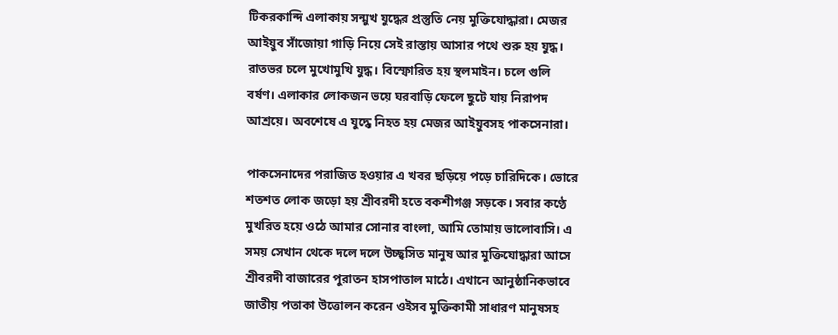টিকরকান্দি এলাকায় সন্মুখ যুদ্ধের প্রস্তুতি নেয় মুক্তিযোদ্ধারা। মেজর আইয়ুব সাঁজোয়া গাড়ি নিয়ে সেই রাস্তায় আসার পথে শুরু হয় যুদ্ধ। রাতভর চলে মুখোমুখি যুদ্ধ। বিস্ফোরিত হয় স্থলমাইন। চলে গুলি বর্ষণ। এলাকার লোকজন ভয়ে ঘরবাড়ি ফেলে ছুটে যায় নিরাপদ আশ্রয়ে। অবশেষে এ যুদ্ধে নিহত হয় মেজর আইয়ুবসহ পাকসেনারা।

পাকসেনাদের পরাজিত হওয়ার এ খবর ছড়িয়ে পড়ে চারিদিকে। ভোরে শতশত লোক জড়ো হয় শ্রীবরদী হতে বকশীগঞ্জ সড়কে। সবার কণ্ঠে মুখরিত হয়ে ওঠে আমার সোনার বাংলা, আমি তোমায় ভালোবাসি। এ সময় সেখান থেকে দলে দলে উচ্ছ্বসিত মানুষ আর মুক্তিযোদ্ধারা আসে শ্রীবরদী বাজারের পুরাতন হাসপাতাল মাঠে। এখানে আনুষ্ঠানিকভাবে জাতীয় পতাকা উত্তোলন করেন ওইসব মুক্তিকামী সাধারণ মানুষসহ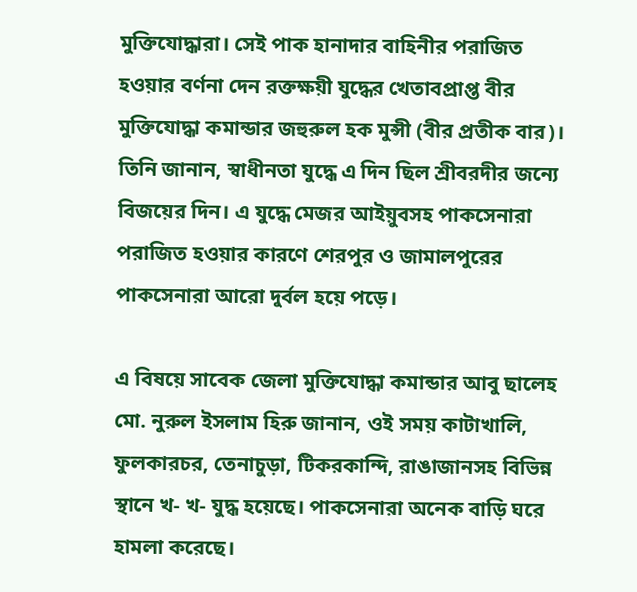মুক্তিযোদ্ধারা। সেই পাক হানাদার বাহিনীর পরাজিত হওয়ার বর্ণনা দেন রক্তক্ষয়ী যুদ্ধের খেতাবপ্রাপ্ত বীর মুক্তিযোদ্ধা কমান্ডার জহুরুল হক মুন্সী (বীর প্রতীক বার)। তিনি জানান, স্বাধীনতা যুদ্ধে এ দিন ছিল শ্রীবরদীর জন্যে বিজয়ের দিন। এ যুদ্ধে মেজর আইয়ুবসহ পাকসেনারা পরাজিত হওয়ার কারণে শেরপুর ও জামালপুরের পাকসেনারা আরো দুর্বল হয়ে পড়ে।

এ বিষয়ে সাবেক জেলা মুক্তিযোদ্ধা কমান্ডার আবু ছালেহ মো. নুরুল ইসলাম হিরু জানান, ওই সময় কাটাখালি, ফুলকারচর, তেনাচুড়া, টিকরকান্দি, রাঙাজানসহ বিভিন্ন স্থানে খ- খ- যুদ্ধ হয়েছে। পাকসেনারা অনেক বাড়ি ঘরে হামলা করেছে।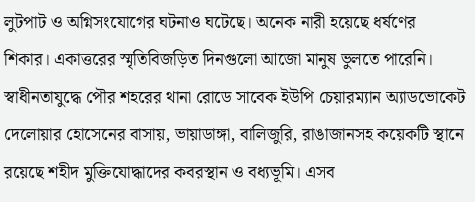লুটপাট ও অগ্নিসংযোগের ঘটনাও ঘটেছে। অনেক নারী হয়েছে ধর্ষণের শিকার। একাত্তরের স্মৃতিবিজড়িত দিনগুলো আজো মানুষ ভুলতে পারেনি। স্বাধীনতাযুদ্ধে পৌর শহরের থানা রোডে সাবেক ইউপি চেয়ারম্যান অ্যাডভোকেট দেলোয়ার হোসেনের বাসায়, ভায়াডাঙ্গা, বালিজুরি, রাঙাজানসহ কয়েকটি স্থানে রয়েছে শহীদ মুক্তিযোদ্ধাদের কবরস্থান ও বধ্যভূমি। এসব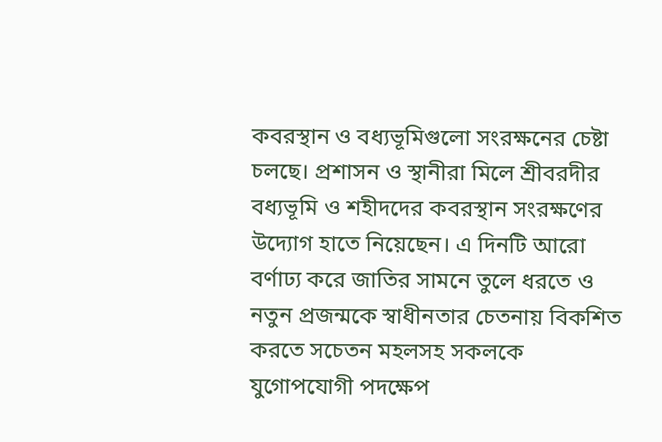কবরস্থান ও বধ্যভূমিগুলো সংরক্ষনের চেষ্টা চলছে। প্রশাসন ও স্থানীরা মিলে শ্রীবরদীর বধ্যভূমি ও শহীদদের কবরস্থান সংরক্ষণের উদ্যোগ হাতে নিয়েছেন। এ দিনটি আরো বর্ণাঢ্য করে জাতির সামনে তুলে ধরতে ও নতুন প্রজন্মকে স্বাধীনতার চেতনায় বিকশিত করতে সচেতন মহলসহ সকলকে যুগোপযোগী পদক্ষেপ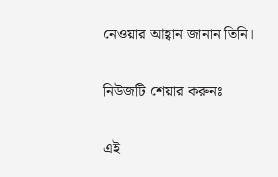নেওয়ার আহ্বান জানান তিনি।

নিউজটি শেয়ার করুনঃ

এই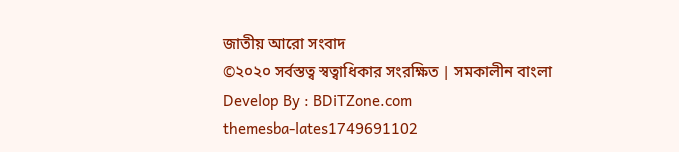জাতীয় আরো সংবাদ
©২০২০ সর্বস্তত্ব স্বত্বাধিকার সংরক্ষিত | সমকালীন বাংলা
Develop By : BDiTZone.com
themesba-lates1749691102